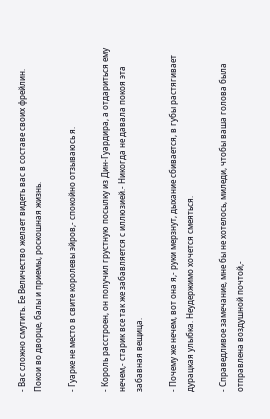- Вас сложно смутить. Ее Величество желает видеть вас в составе своих фрейлин. Покои во дворце, балы и приемы, роскошная жизнь.

- Гуарке не место в свите королевы эйров,- спокойно отзываюсь я.

- Король расстроен, он получил грустную посылку из Дин-Гуардира, а отдариться ему нечем,- старик все так же забавляется с иллюзией.- Никогда не давала покоя эта забавная вещица.

- Почему же нечем, вот она я,- руки мерзнут, дыхание сбивается, в губы растягивает дурацкая улыбка. Неудержимо хочется смеяться.

- Справедливое замечание, мне бы не хотелось, миледи, чтобы ваша голова была отправлена воздушной почтой,-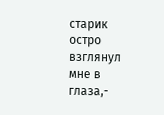старик остро взглянул мне в глаза,-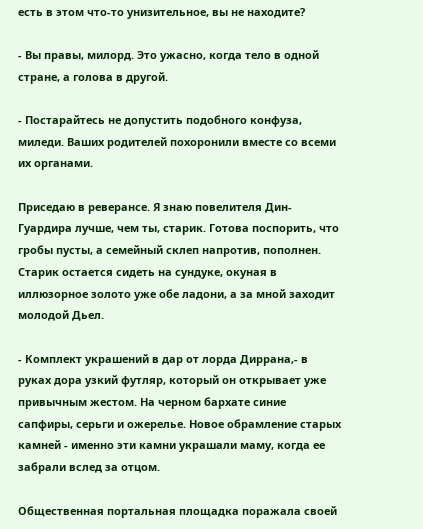есть в этом что-то унизительное, вы не находите?

- Вы правы, милорд. Это ужасно, когда тело в одной стране, а голова в другой.

- Постарайтесь не допустить подобного конфуза, миледи. Ваших родителей похоронили вместе со всеми их органами.

Приседаю в реверансе. Я знаю повелителя Дин-Гуардира лучше, чем ты, старик. Готова поспорить, что гробы пусты, а семейный склеп напротив, пополнен. Старик остается сидеть на сундуке, окуная в иллюзорное золото уже обе ладони, а за мной заходит молодой Дьел.

- Комплект украшений в дар от лорда Диррана,- в руках дора узкий футляр, который он открывает уже привычным жестом. На черном бархате синие сапфиры, серьги и ожерелье. Новое обрамление старых камней - именно эти камни украшали маму, когда ее забрали вслед за отцом.

Общественная портальная площадка поражала своей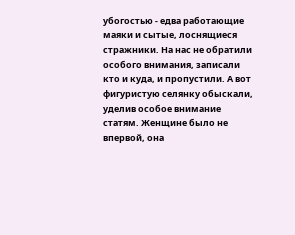убогостью - едва работающие маяки и сытые, лоснящиеся стражники. На нас не обратили особого внимания, записали кто и куда, и пропустили. А вот фигуристую селянку обыскали, уделив особое внимание статям. Женщине было не впервой, она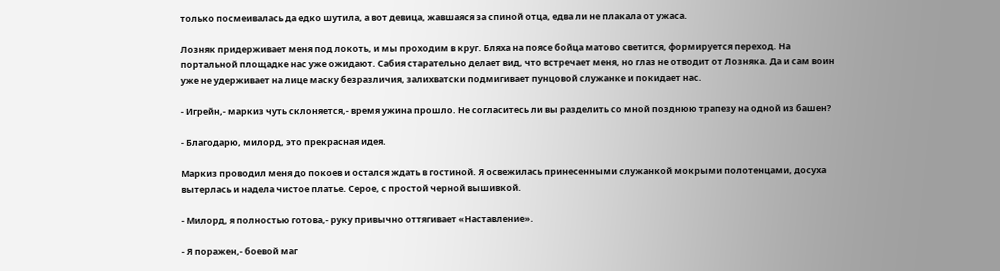только посмеивалась да едко шутила, а вот девица, жавшаяся за спиной отца, едва ли не плакала от ужаса.

Лозняк придерживает меня под локоть, и мы проходим в круг. Бляха на поясе бойца матово светится, формируется переход. На портальной площадке нас уже ожидают. Сабия старательно делает вид, что встречает меня, но глаз не отводит от Лозняка. Да и сам воин уже не удерживает на лице маску безразличия, залихватски подмигивает пунцовой служанке и покидает нас.

- Игрейн,- маркиз чуть склоняется,- время ужина прошло. Не согласитесь ли вы разделить со мной позднюю трапезу на одной из башен?

- Благодарю, милорд, это прекрасная идея.

Маркиз проводил меня до покоев и остался ждать в гостиной. Я освежилась принесенными служанкой мокрыми полотенцами, досуха вытерлась и надела чистое платье. Серое, с простой черной вышивкой.

- Милорд, я полностью готова,- руку привычно оттягивает «Наставление».

- Я поражен,- боевой маг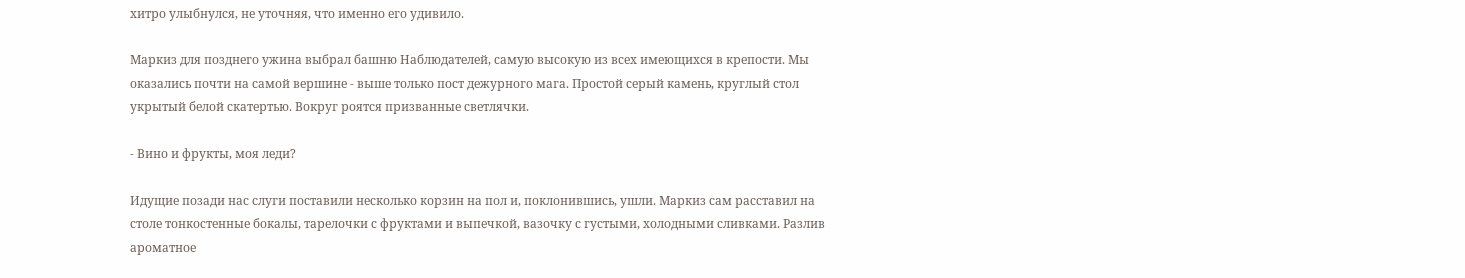хитро улыбнулся, не уточняя, что именно его удивило.

Маркиз для позднего ужина выбрал башню Наблюдателей, самую высокую из всех имеющихся в крепости. Мы оказались почти на самой вершине - выше только пост дежурного мага. Простой серый камень, круглый стол укрытый белой скатертью. Вокруг роятся призванные светлячки.

- Вино и фрукты, моя леди?

Идущие позади нас слуги поставили несколько корзин на пол и, поклонившись, ушли. Маркиз сам расставил на столе тонкостенные бокалы, тарелочки с фруктами и выпечкой, вазочку с густыми, холодными сливками. Разлив ароматное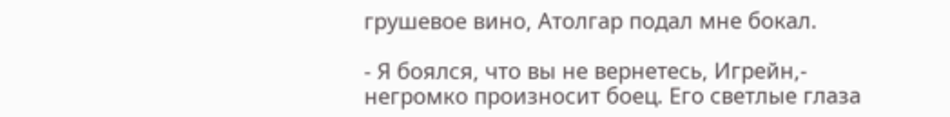грушевое вино, Атолгар подал мне бокал.

- Я боялся, что вы не вернетесь, Игрейн,- негромко произносит боец. Его светлые глаза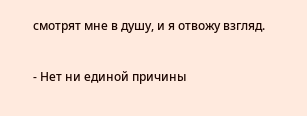смотрят мне в душу, и я отвожу взгляд.

- Нет ни единой причины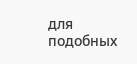для подобных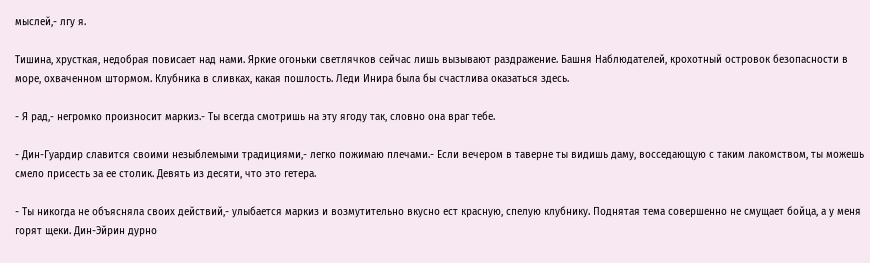мыслей,- лгу я.

Тишина, хрусткая, недобрая повисает над нами. Яркие огоньки светлячков сейчас лишь вызывают раздражение. Башня Наблюдателей, крохотный островок безопасности в море, охваченном штормом. Клубника в сливках, какая пошлость. Леди Инира была бы счастлива оказаться здесь.

- Я рад,- негромко произносит маркиз.- Ты всегда смотришь на эту ягоду так, словно она враг тебе.

- Дин-Гуардир славится своими незыблемыми традициями,- легко пожимаю плечами.- Если вечером в таверне ты видишь даму, восседающую с таким лакомством, ты можешь смело присесть за ее столик. Девять из десяти, что это гетера.

- Ты никогда не объясняла своих действий,- улыбается маркиз и возмутительно вкусно ест красную, спелую клубнику. Поднятая тема совершенно не смущает бойца, а у меня горят щеки. Дин-Эйрин дурно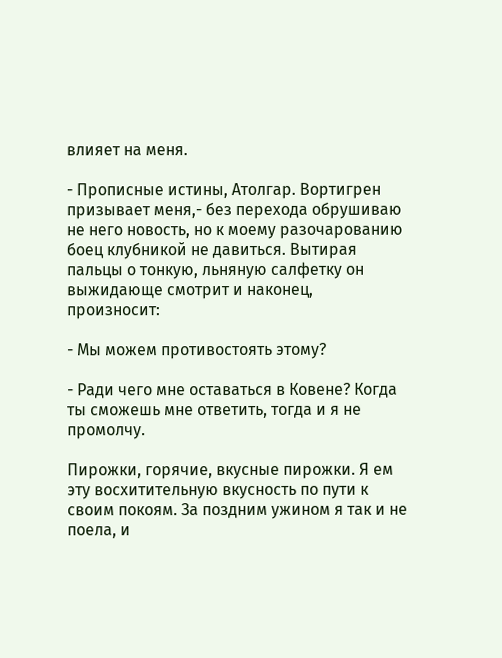влияет на меня.

- Прописные истины, Атолгар. Вортигрен призывает меня,- без перехода обрушиваю не него новость, но к моему разочарованию боец клубникой не давиться. Вытирая пальцы о тонкую, льняную салфетку он выжидающе смотрит и наконец, произносит:

- Мы можем противостоять этому?

- Ради чего мне оставаться в Ковене? Когда ты сможешь мне ответить, тогда и я не промолчу.

Пирожки, горячие, вкусные пирожки. Я ем эту восхитительную вкусность по пути к своим покоям. За поздним ужином я так и не поела, и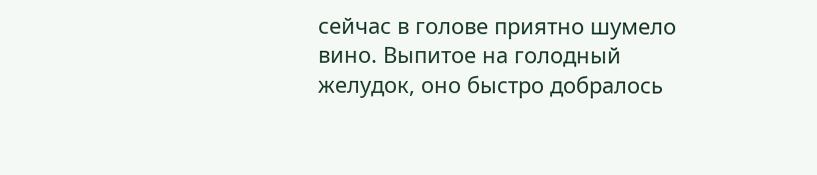сейчас в голове приятно шумело вино. Выпитое на голодный желудок, оно быстро добралось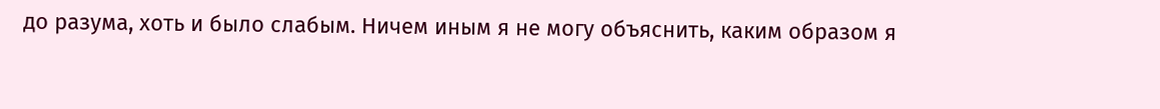до разума, хоть и было слабым. Ничем иным я не могу объяснить, каким образом я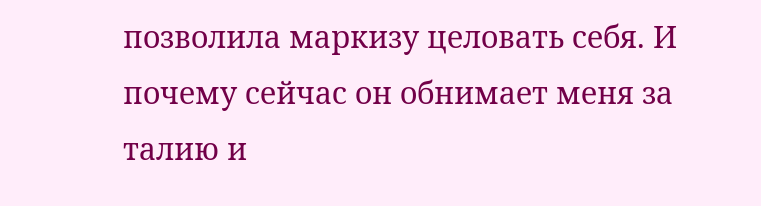позволила маркизу целовать себя. И почему сейчас он обнимает меня за талию и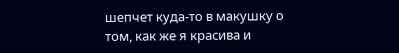шепчет куда-то в макушку о том, как же я красива и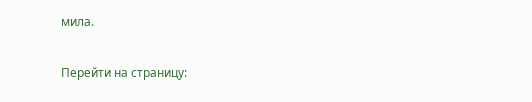мила.

Перейти на страницу: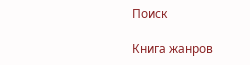Поиск

Книга жанров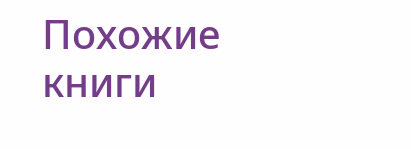Похожие книги